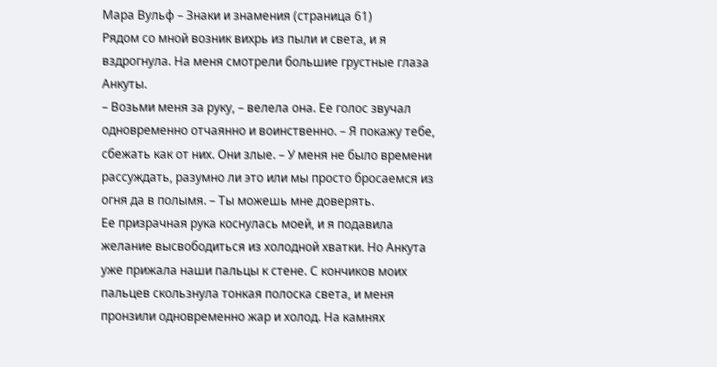Мара Вульф – Знаки и знамения (страница 61)
Рядом со мной возник вихрь из пыли и света, и я вздрогнула. На меня смотрели большие грустные глаза Анкуты.
– Возьми меня за руку, – велела она. Ее голос звучал одновременно отчаянно и воинственно. – Я покажу тебе, сбежать как от них. Они злые. – У меня не было времени рассуждать, разумно ли это или мы просто бросаемся из огня да в полымя. – Ты можешь мне доверять.
Ее призрачная рука коснулась моей, и я подавила желание высвободиться из холодной хватки. Но Анкута уже прижала наши пальцы к стене. С кончиков моих пальцев скользнула тонкая полоска света, и меня пронзили одновременно жар и холод. На камнях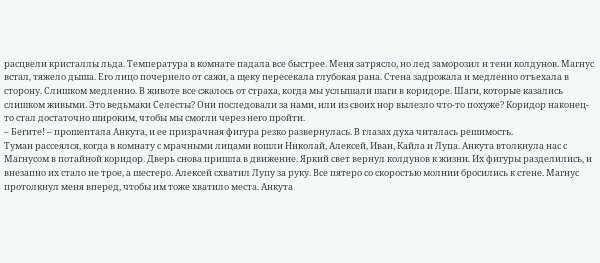расцвели кристаллы льда. Температура в комнате падала все быстрее. Меня затрясло, но лед заморозил и тени колдунов. Магнус встал, тяжело дыша. Его лицо почернело от сажи, а щеку пересекала глубокая рана. Стена задрожала и медленно отъехала в сторону. Слишком медленно. В животе все сжалось от страха, когда мы услышали шаги в коридоре. Шаги, которые казались слишком живыми. Это ведьмаки Селесты? Они последовали за нами, или из своих нор вылезло что-то похуже? Коридор наконец-то стал достаточно широким, чтобы мы смогли через него пройти.
– Бегите! – прошептала Анкута, и ее призрачная фигура резко развернулась. В глазах духа читалась решимость.
Туман рассеялся, когда в комнату с мрачными лицами вошли Николай, Алексей, Иван, Кайла и Лупа. Анкута втолкнула нас с Магнусом в потайной коридор. Дверь снова пришла в движение. Яркий свет вернул колдунов к жизни. Их фигуры разделились, и внезапно их стало не трое, а шестеро. Алексей схватил Лупу за руку. Все пятеро со скоростью молнии бросились к стене. Магнус протолкнул меня вперед, чтобы им тоже хватило места. Анкута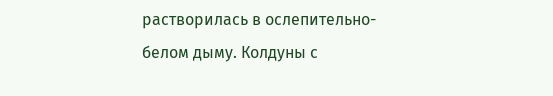растворилась в ослепительно-белом дыму. Колдуны с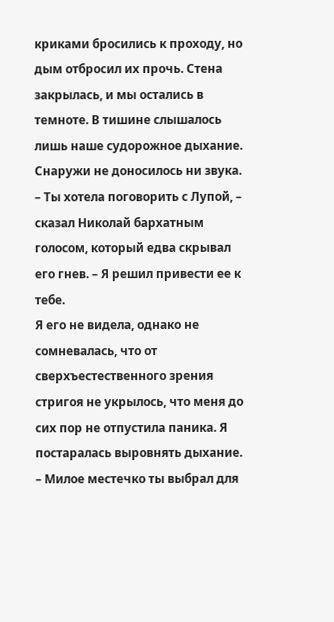криками бросились к проходу, но дым отбросил их прочь. Стена закрылась, и мы остались в темноте. В тишине слышалось лишь наше судорожное дыхание. Снаружи не доносилось ни звука.
– Ты хотела поговорить с Лупой, – сказал Николай бархатным голосом, который едва скрывал его гнев. – Я решил привести ее к тебе.
Я его не видела, однако не сомневалась, что от сверхъестественного зрения стригоя не укрылось, что меня до сих пор не отпустила паника. Я постаралась выровнять дыхание.
– Милое местечко ты выбрал для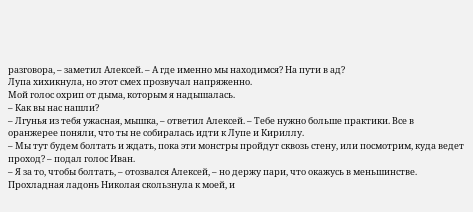разговора, – заметил Алексей. – А где именно мы находимся? На пути в ад?
Лупа хихикнула, но этот смех прозвучал напряженно.
Мой голос охрип от дыма, которым я надышалась.
– Как вы нас нашли?
– Лгунья из тебя ужасная, мышка, – ответил Алексей. – Тебе нужно больше практики. Все в оранжерее поняли, что ты не собиралась идти к Лупе и Кириллу.
– Мы тут будем болтать и ждать, пока эти монстры пройдут сквозь стену, или посмотрим, куда ведет проход? – подал голос Иван.
– Я за то, чтобы болтать, – отозвался Алексей, – но держу пари, что окажусь в меньшинстве.
Прохладная ладонь Николая скользнула к моей, и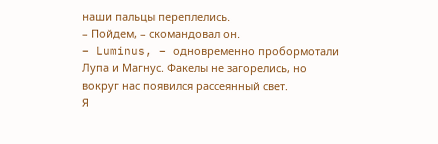наши пальцы переплелись.
– Пойдем, – скомандовал он.
– Luminus, – одновременно пробормотали Лупа и Магнус. Факелы не загорелись, но вокруг нас появился рассеянный свет.
Я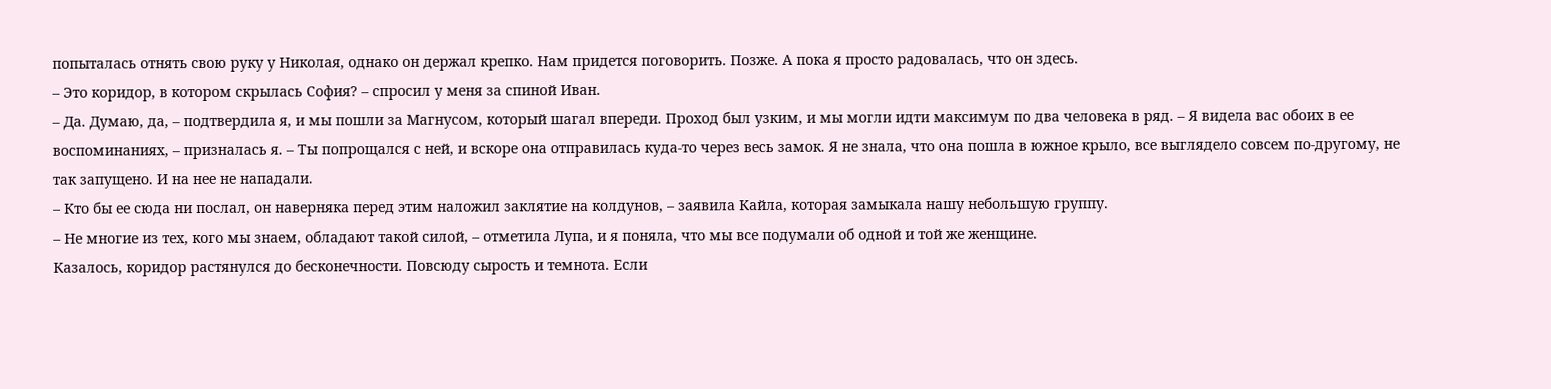попыталась отнять свою руку у Николая, однако он держал крепко. Нам придется поговорить. Позже. А пока я просто радовалась, что он здесь.
– Это коридор, в котором скрылась София? – спросил у меня за спиной Иван.
– Да. Думаю, да, – подтвердила я, и мы пошли за Магнусом, который шагал впереди. Проход был узким, и мы могли идти максимум по два человека в ряд. – Я видела вас обоих в ее воспоминаниях, – призналась я. – Ты попрощался с ней, и вскоре она отправилась куда-то через весь замок. Я не знала, что она пошла в южное крыло, все выглядело совсем по-другому, не так запущено. И на нее не нападали.
– Кто бы ее сюда ни послал, он наверняка перед этим наложил заклятие на колдунов, – заявила Кайла, которая замыкала нашу небольшую группу.
– Не многие из тех, кого мы знаем, обладают такой силой, – отметила Лупа, и я поняла, что мы все подумали об одной и той же женщине.
Казалось, коридор растянулся до бесконечности. Повсюду сырость и темнота. Если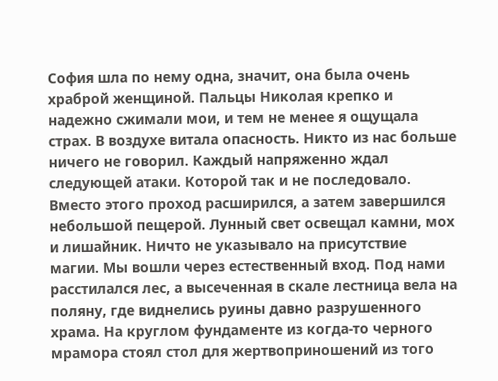София шла по нему одна, значит, она была очень храброй женщиной. Пальцы Николая крепко и надежно сжимали мои, и тем не менее я ощущала страх. В воздухе витала опасность. Никто из нас больше ничего не говорил. Каждый напряженно ждал следующей атаки. Которой так и не последовало. Вместо этого проход расширился, а затем завершился небольшой пещерой. Лунный свет освещал камни, мох и лишайник. Ничто не указывало на присутствие магии. Мы вошли через естественный вход. Под нами расстилался лес, а высеченная в скале лестница вела на поляну, где виднелись руины давно разрушенного храма. На круглом фундаменте из когда-то черного мрамора стоял стол для жертвоприношений из того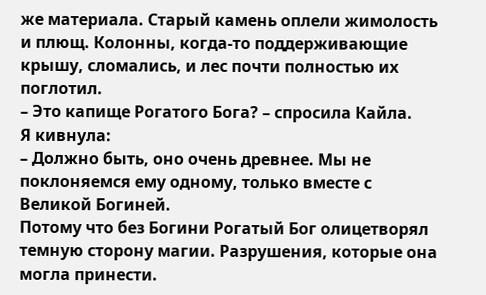же материала. Старый камень оплели жимолость и плющ. Колонны, когда-то поддерживающие крышу, сломались, и лес почти полностью их поглотил.
– Это капище Рогатого Бога? – спросила Кайла.
Я кивнула:
– Должно быть, оно очень древнее. Мы не поклоняемся ему одному, только вместе с Великой Богиней.
Потому что без Богини Рогатый Бог олицетворял темную сторону магии. Разрушения, которые она могла принести.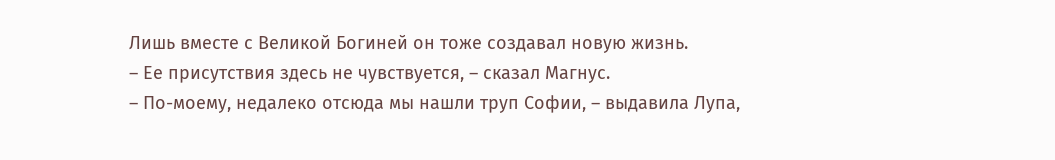Лишь вместе с Великой Богиней он тоже создавал новую жизнь.
– Ее присутствия здесь не чувствуется, – сказал Магнус.
– По-моему, недалеко отсюда мы нашли труп Софии, – выдавила Лупа,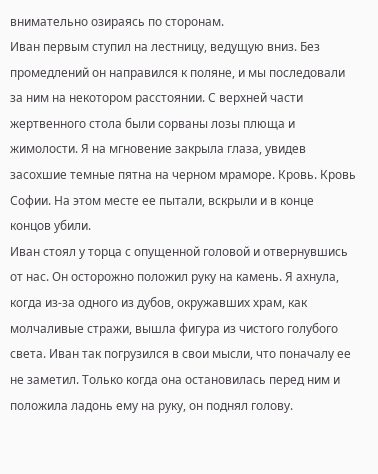внимательно озираясь по сторонам.
Иван первым ступил на лестницу, ведущую вниз. Без промедлений он направился к поляне, и мы последовали за ним на некотором расстоянии. С верхней части жертвенного стола были сорваны лозы плюща и жимолости. Я на мгновение закрыла глаза, увидев засохшие темные пятна на черном мраморе. Кровь. Кровь Софии. На этом месте ее пытали, вскрыли и в конце концов убили.
Иван стоял у торца с опущенной головой и отвернувшись от нас. Он осторожно положил руку на камень. Я ахнула, когда из-за одного из дубов, окружавших храм, как молчаливые стражи, вышла фигура из чистого голубого света. Иван так погрузился в свои мысли, что поначалу ее не заметил. Только когда она остановилась перед ним и положила ладонь ему на руку, он поднял голову.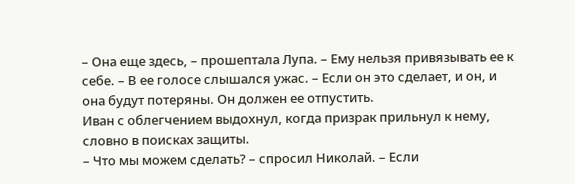– Она еще здесь, – прошептала Лупа. – Ему нельзя привязывать ее к себе. – В ее голосе слышался ужас. – Если он это сделает, и он, и она будут потеряны. Он должен ее отпустить.
Иван с облегчением выдохнул, когда призрак прильнул к нему, словно в поисках защиты.
– Что мы можем сделать? – спросил Николай. – Если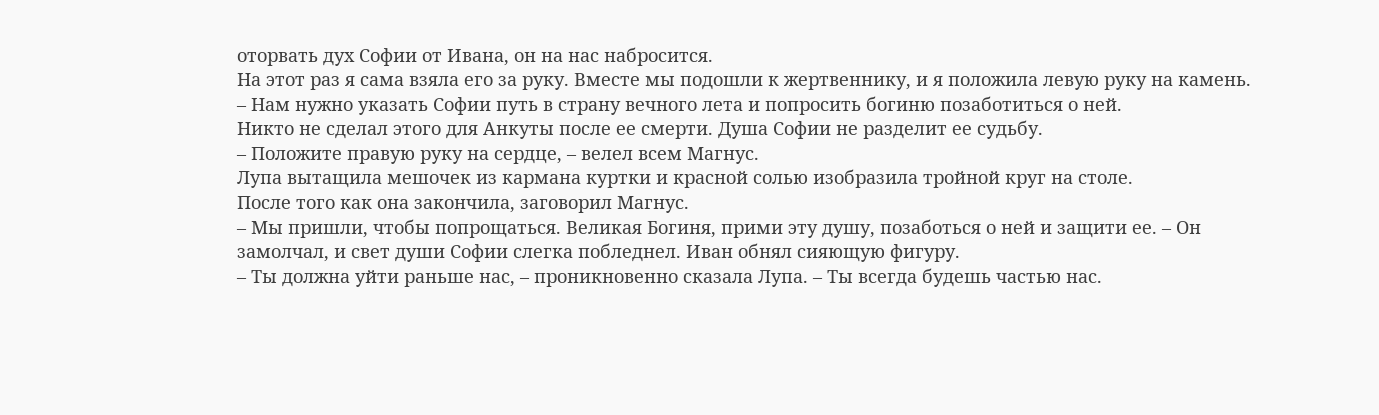оторвать дух Софии от Ивана, он на нас набросится.
На этот раз я сама взяла его за руку. Вместе мы подошли к жертвеннику, и я положила левую руку на камень.
– Нам нужно указать Софии путь в страну вечного лета и попросить богиню позаботиться о ней.
Никто не сделал этого для Анкуты после ее смерти. Душа Софии не разделит ее судьбу.
– Положите правую руку на сердце, – велел всем Магнус.
Лупа вытащила мешочек из кармана куртки и красной солью изобразила тройной круг на столе.
После того как она закончила, заговорил Магнус.
– Мы пришли, чтобы попрощаться. Великая Богиня, прими эту душу, позаботься о ней и защити ее. – Он замолчал, и свет души Софии слегка побледнел. Иван обнял сияющую фигуру.
– Ты должна уйти раньше нас, – проникновенно сказала Лупа. – Ты всегда будешь частью нас.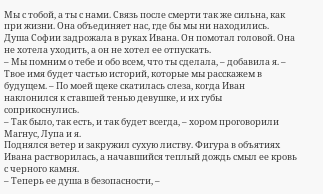Мы с тобой, а ты с нами. Связь после смерти так же сильна, как при жизни. Она объединяет нас, где бы мы ни находились.
Душа Софии задрожала в руках Ивана. Он помотал головой. Она не хотела уходить, а он не хотел ее отпускать.
– Мы помним о тебе и обо всем, что ты сделала, – добавила я. – Твое имя будет частью историй, которые мы расскажем в будущем. – По моей щеке скатилась слеза, когда Иван наклонился к ставшей тенью девушке, и их губы соприкоснулись.
– Так было, так есть, и так будет всегда, – хором проговорили Магнус, Лупа и я.
Поднялся ветер и закружил сухую листву. Фигура в объятиях Ивана растворилась, а начавшийся теплый дождь смыл ее кровь с черного камня.
– Теперь ее душа в безопасности, –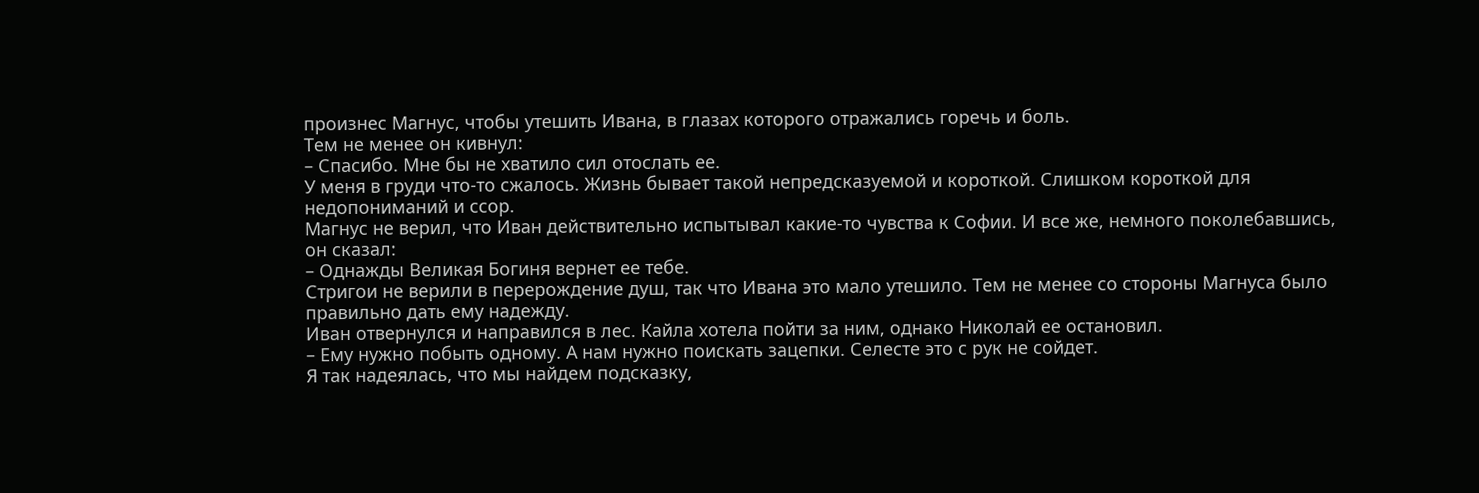произнес Магнус, чтобы утешить Ивана, в глазах которого отражались горечь и боль.
Тем не менее он кивнул:
– Спасибо. Мне бы не хватило сил отослать ее.
У меня в груди что-то сжалось. Жизнь бывает такой непредсказуемой и короткой. Слишком короткой для недопониманий и ссор.
Магнус не верил, что Иван действительно испытывал какие-то чувства к Софии. И все же, немного поколебавшись, он сказал:
– Однажды Великая Богиня вернет ее тебе.
Стригои не верили в перерождение душ, так что Ивана это мало утешило. Тем не менее со стороны Магнуса было правильно дать ему надежду.
Иван отвернулся и направился в лес. Кайла хотела пойти за ним, однако Николай ее остановил.
– Ему нужно побыть одному. А нам нужно поискать зацепки. Селесте это с рук не сойдет.
Я так надеялась, что мы найдем подсказку,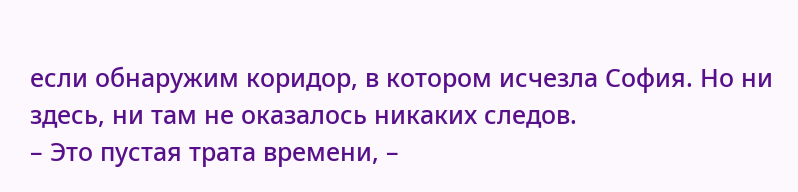если обнаружим коридор, в котором исчезла София. Но ни здесь, ни там не оказалось никаких следов.
– Это пустая трата времени, –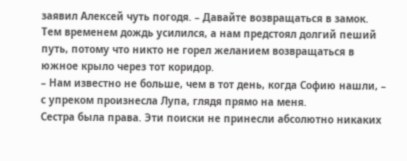заявил Алексей чуть погодя. – Давайте возвращаться в замок.
Тем временем дождь усилился, а нам предстоял долгий пеший путь, потому что никто не горел желанием возвращаться в южное крыло через тот коридор.
– Нам известно не больше, чем в тот день, когда Софию нашли, – с упреком произнесла Лупа, глядя прямо на меня.
Сестра была права. Эти поиски не принесли абсолютно никаких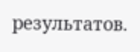результатов.